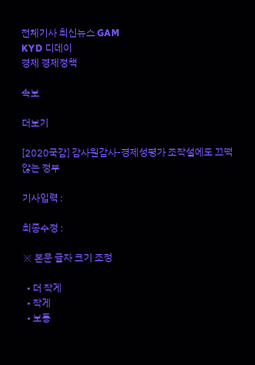전체기사 최신뉴스 GAM
KYD 디데이
경제 경제정책

속보

더보기

[2020국감] 감사원감사-경제성평가 조작설에도 끄떡않는 정부

기사입력 :

최종수정 :

※ 본문 글자 크기 조정

  • 더 작게
  • 작게
  • 보통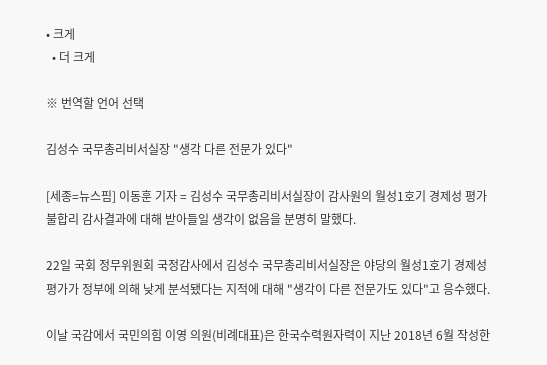• 크게
  • 더 크게

※ 번역할 언어 선택

김성수 국무총리비서실장 "생각 다른 전문가 있다"

[세종=뉴스핌] 이동훈 기자 = 김성수 국무총리비서실장이 감사원의 월성1호기 경제성 평가 불합리 감사결과에 대해 받아들일 생각이 없음을 분명히 말했다.

22일 국회 정무위원회 국정감사에서 김성수 국무총리비서실장은 야당의 월성1호기 경제성 평가가 정부에 의해 낮게 분석됐다는 지적에 대해 "생각이 다른 전문가도 있다"고 응수했다.

이날 국감에서 국민의힘 이영 의원(비례대표)은 한국수력원자력이 지난 2018년 6월 작성한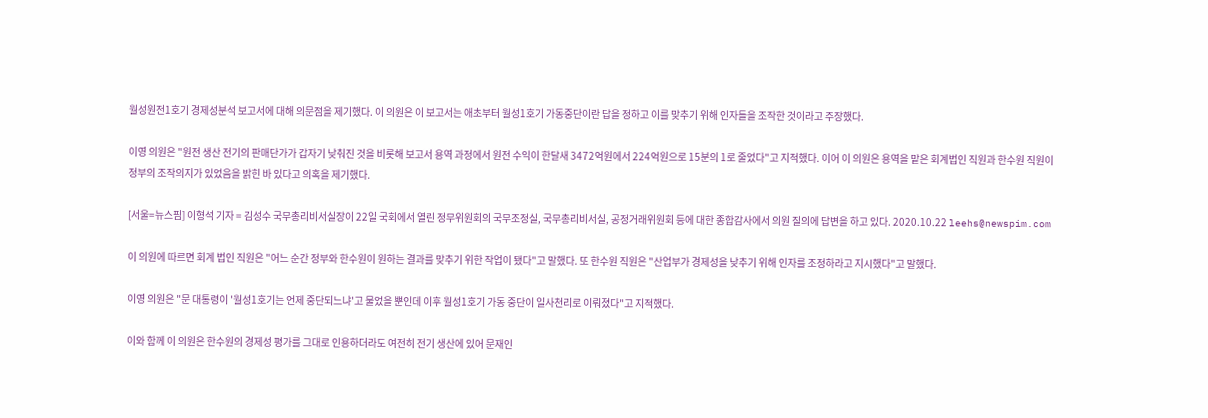월성원전1호기 경제성분석 보고서에 대해 의문점을 제기했다. 이 의원은 이 보고서는 애초부터 월성1호기 가동중단이란 답을 정하고 이를 맞추기 위해 인자들을 조작한 것이라고 주장했다.

이영 의원은 "원전 생산 전기의 판매단가가 갑자기 낮춰진 것을 비롯해 보고서 용역 과정에서 원전 수익이 한달새 3472억원에서 224억원으로 15분의 1로 줄었다"고 지적했다. 이어 이 의원은 용역을 맡은 회계법인 직원과 한수원 직원이 정부의 조작의지가 있었음을 밝힌 바 있다고 의혹을 제기했다.

[서울=뉴스핌] 이형석 기자 = 김성수 국무총리비서실장이 22일 국회에서 열린 정무위원회의 국무조정실, 국무총리비서실, 공정거래위원회 등에 대한 종합감사에서 의원 질의에 답변을 하고 있다. 2020.10.22 leehs@newspim.com

이 의원에 따르면 회계 법인 직원은 "어느 순간 정부와 한수원이 원하는 결과를 맞추기 위한 작업이 됐다"고 말했다. 또 한수원 직원은 "산업부가 경제성을 낮추기 위해 인자를 조정하라고 지시했다"고 말했다.

이영 의원은 "문 대통령이 '월성1호기는 언제 중단되느냐'고 물었을 뿐인데 이후 월성1호기 가동 중단이 일사천리로 이뤄졌다"고 지적했다.

이와 함께 이 의원은 한수원의 경제성 평가를 그대로 인용하더라도 여전히 전기 생산에 있어 문재인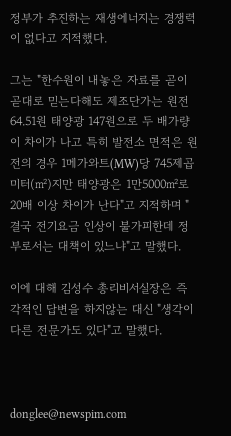정부가 추진하는 재생에너지는 경쟁력이 없다고 지적했다.

그는 "한수원이 내놓은 자료를 곧이곧대로 믿는다해도 제조단가는 원전 64.51원 태양광 147원으로 두 배가량이 차이가 나고 특히 발전소 면적은 원전의 경우 1메가와트(MW)당 745제곱미터(㎡)지만 태양광은 1만5000㎡로 20배 이상 차이가 난다"고 지적하며 "결국 전기요금 인상이 불가피한데 정부로서는 대책이 있느냐"고 말했다.

이에 대해 김성수 총리비서실장은 즉각적인 답변을 하지않는 대신 "생각이 다른 전문가도 있다"고 말했다.



donglee@newspim.com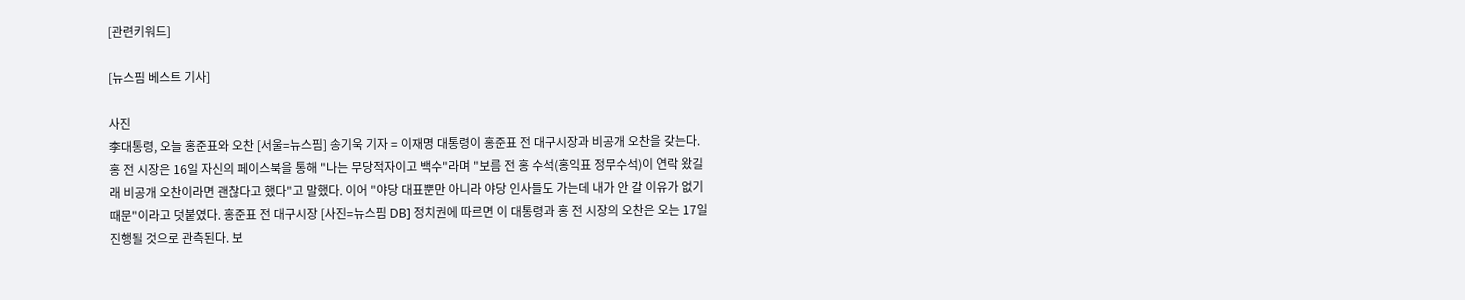[관련키워드]

[뉴스핌 베스트 기사]

사진
李대통령, 오늘 홍준표와 오찬 [서울=뉴스핌] 송기욱 기자 = 이재명 대통령이 홍준표 전 대구시장과 비공개 오찬을 갖는다. 홍 전 시장은 16일 자신의 페이스북을 통해 "나는 무당적자이고 백수"라며 "보름 전 홍 수석(홍익표 정무수석)이 연락 왔길래 비공개 오찬이라면 괜찮다고 했다"고 말했다. 이어 "야당 대표뿐만 아니라 야당 인사들도 가는데 내가 안 갈 이유가 없기 때문"이라고 덧붙였다. 홍준표 전 대구시장 [사진=뉴스핌 DB] 정치권에 따르면 이 대통령과 홍 전 시장의 오찬은 오는 17일 진행될 것으로 관측된다. 보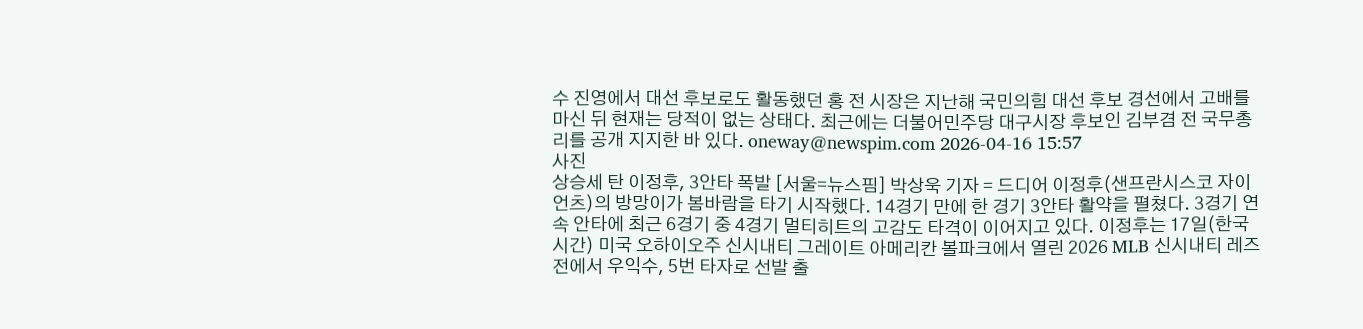수 진영에서 대선 후보로도 활동했던 홍 전 시장은 지난해 국민의힘 대선 후보 경선에서 고배를 마신 뒤 현재는 당적이 없는 상태다. 최근에는 더불어민주당 대구시장 후보인 김부겸 전 국무총리를 공개 지지한 바 있다. oneway@newspim.com 2026-04-16 15:57
사진
상승세 탄 이정후, 3안타 폭발 [서울=뉴스핌] 박상욱 기자 = 드디어 이정후(샌프란시스코 자이언츠)의 방망이가 봄바람을 타기 시작했다. 14경기 만에 한 경기 3안타 활약을 펼쳤다. 3경기 연속 안타에 최근 6경기 중 4경기 멀티히트의 고감도 타격이 이어지고 있다. 이정후는 17일(한국시간) 미국 오하이오주 신시내티 그레이트 아메리칸 볼파크에서 열린 2026 MLB 신시내티 레즈전에서 우익수, 5번 타자로 선발 출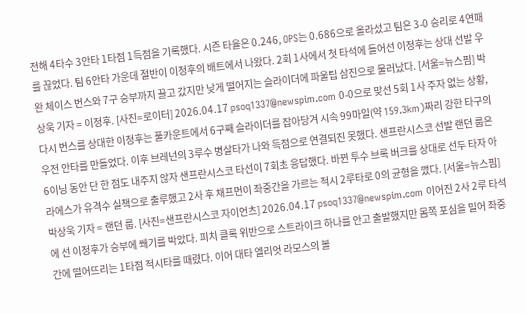전해 4타수 3안타 1타점 1득점을 기록했다. 시즌 타율은 0.246, OPS는 0.686으로 올라섰고 팀은 3-0 승리로 4연패를 끊었다. 팀 6안타 가운데 절반이 이정후의 배트에서 나왔다. 2회 1사에서 첫 타석에 들어선 이정후는 상대 선발 우완 체이스 번스와 7구 승부까지 끌고 갔지만 낮게 떨어지는 슬라이더에 파울팁 삼진으로 물러났다. [서울=뉴스핌] 박상욱 기자 = 이정후. [사진=로이터] 2026.04.17 psoq1337@newspim.com 0-0으로 맞선 5회 1사 주자 없는 상황, 다시 번스를 상대한 이정후는 풀카운트에서 6구째 슬라이더를 잡아당겨 시속 99마일(약 159.3km)짜리 강한 타구의 우전 안타를 만들었다. 이후 브레넌의 3루수 병살타가 나와 득점으로 연결되진 못했다. 샌프란시스코 선발 랜던 룹은 6이닝 동안 단 한 점도 내주지 않자 샌프란시스코 타선이 7회초 응답했다. 바뀐 투수 브록 버크를 상대로 선두 타자 아라에스가 유격수 실책으로 출루했고 2사 후 채프먼이 좌중간을 가르는 적시 2루타로 0의 균형을 깼다. [서울=뉴스핌] 박상욱 기자 = 랜던 룹. [사진=샌프란시스코 자이언츠] 2026.04.17 psoq1337@newspim.com 이어진 2사 2루 타석에 선 이정후가 승부에 쐐기를 박았다. 피치 클록 위반으로 스트라이크 하나를 안고 출발했지만 몸쪽 포심을 밀어 좌중간에 떨어뜨리는 1타점 적시타를 때렸다. 이어 대타 엘리엇 라모스의 볼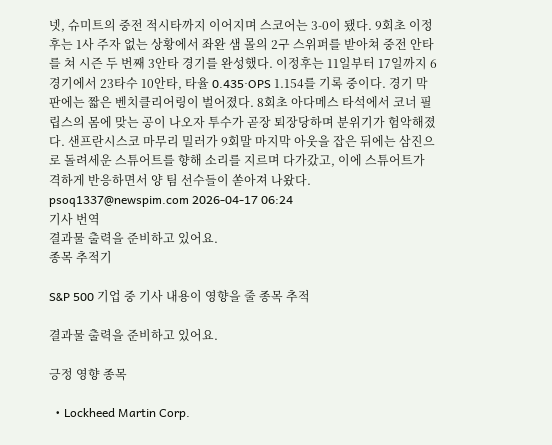넷, 슈미트의 중전 적시타까지 이어지며 스코어는 3-0이 됐다. 9회초 이정후는 1사 주자 없는 상황에서 좌완 샘 몰의 2구 스위퍼를 받아쳐 중전 안타를 쳐 시즌 두 번째 3안타 경기를 완성했다. 이정후는 11일부터 17일까지 6경기에서 23타수 10안타, 타율 0.435·OPS 1.154를 기록 중이다. 경기 막판에는 짧은 벤치클리어링이 벌어졌다. 8회초 아다메스 타석에서 코너 필립스의 몸에 맞는 공이 나오자 투수가 곧장 퇴장당하며 분위기가 험악해졌다. 샌프란시스코 마무리 밀러가 9회말 마지막 아웃을 잡은 뒤에는 삼진으로 돌려세운 스튜어트를 향해 소리를 지르며 다가갔고, 이에 스튜어트가 격하게 반응하면서 양 팀 선수들이 쏟아져 나왔다. psoq1337@newspim.com 2026-04-17 06:24
기사 번역
결과물 출력을 준비하고 있어요.
종목 추적기

S&P 500 기업 중 기사 내용이 영향을 줄 종목 추적

결과물 출력을 준비하고 있어요.

긍정 영향 종목

  • Lockheed Martin Corp.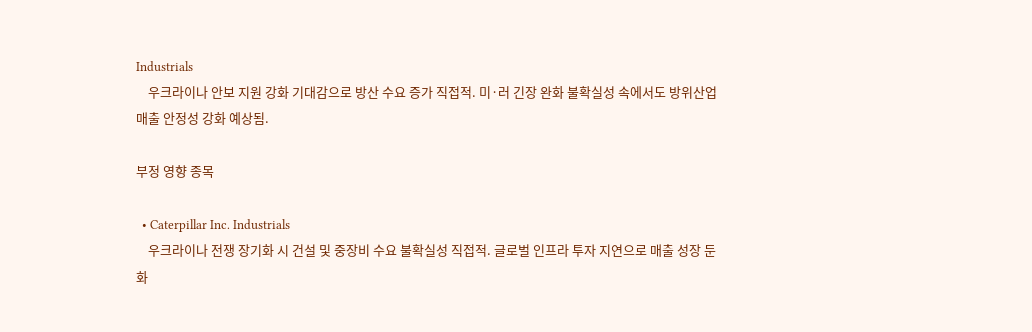Industrials
    우크라이나 안보 지원 강화 기대감으로 방산 수요 증가 직접적. 미·러 긴장 완화 불확실성 속에서도 방위산업 매출 안정성 강화 예상됨.

부정 영향 종목

  • Caterpillar Inc. Industrials
    우크라이나 전쟁 장기화 시 건설 및 중장비 수요 불확실성 직접적. 글로벌 인프라 투자 지연으로 매출 성장 둔화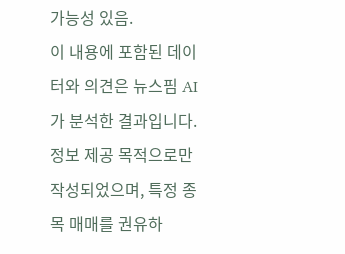가능성 있음.
이 내용에 포함된 데이터와 의견은 뉴스핌 AI가 분석한 결과입니다. 정보 제공 목적으로만 작성되었으며, 특정 종목 매매를 권유하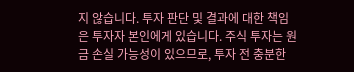지 않습니다. 투자 판단 및 결과에 대한 책임은 투자자 본인에게 있습니다. 주식 투자는 원금 손실 가능성이 있으므로, 투자 전 충분한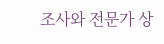조사와 전문가 상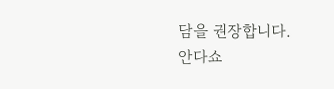담을 권장합니다.
안다쇼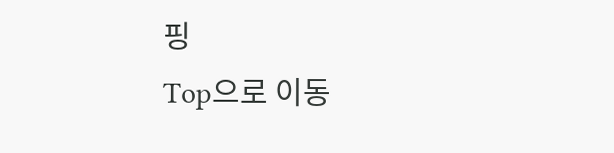핑
Top으로 이동